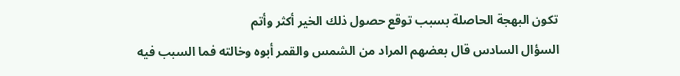تكون البهجة الحاصلة بسبب توقع حصول ذلك الخير أكثر وأتم
السؤال السادس قال بعضهم المراد من الشمس والقمر أبوه وخالته فما السبب فيه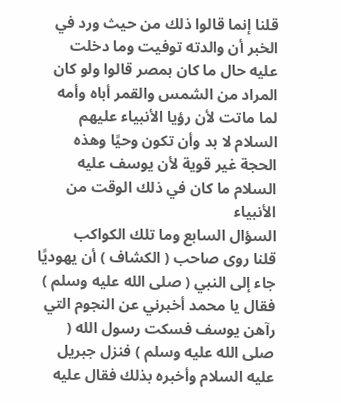قلنا إنما قالوا ذلك من حيث ورد في الخبر أن والدته توفيت وما دخلت عليه حال ما كان بمصر قالوا ولو كان المراد من الشمس والقمر أباه وأمه لما ماتت لأن رؤيا الأنبياء عليهم السلام لا بد وأن تكون وحيًا وهذه الحجة غير قوية لأن يوسف عليه السلام ما كان في ذلك الوقت من الأنبياء
السؤال السابع وما تلك الكواكب
قلنا روى صاحب ( الكشاف ) أن يهوديًا جاء إلى النبي ( صلى الله عليه وسلم ) فقال يا محمد أخبرني عن النجوم التي رآهن يوسف فسكت رسول الله ( صلى الله عليه وسلم ) فنزل جبريل عليه السلام وأخبره بذلك فقال عليه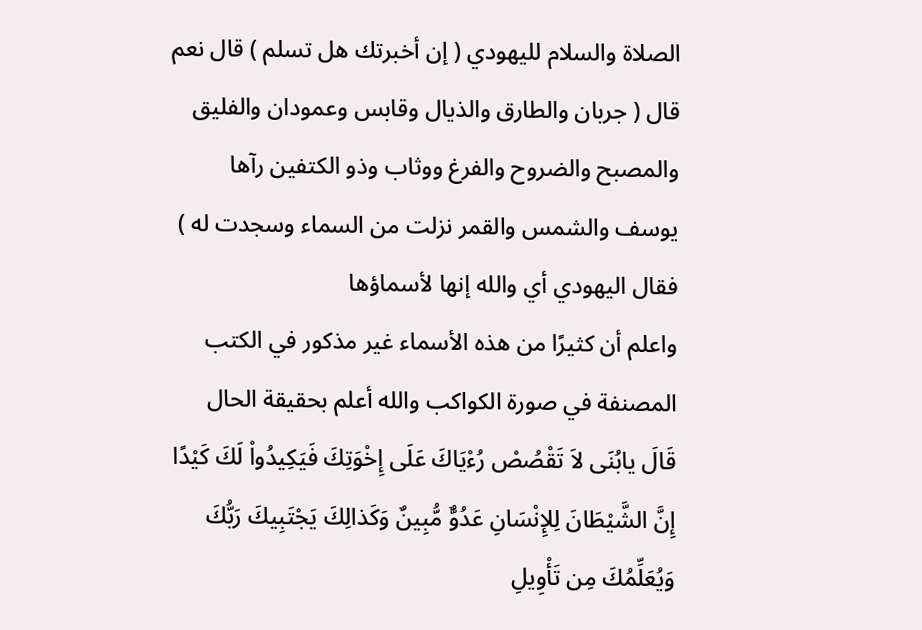الصلاة والسلام لليهودي ( إن أخبرتك هل تسلم ) قال نعم قال ( جربان والطارق والذيال وقابس وعمودان والفليق والمصبح والضروح والفرغ ووثاب وذو الكتفين رآها يوسف والشمس والقمر نزلت من السماء وسجدت له ) فقال اليهودي أي والله إنها لأسماؤها
واعلم أن كثيرًا من هذه الأسماء غير مذكور في الكتب المصنفة في صورة الكواكب والله أعلم بحقيقة الحال
قَالَ يابُنَى لاَ تَقْصُصْ رُءْيَاكَ عَلَى إِخْوَتِكَ فَيَكِيدُواْ لَكَ كَيْدًا إِنَّ الشَّيْطَانَ لِلإِنْسَانِ عَدُوٌّ مُّبِينٌ وَكَذالِكَ يَجْتَبِيكَ رَبُّكَ وَيُعَلِّمُكَ مِن تَأْوِيلِ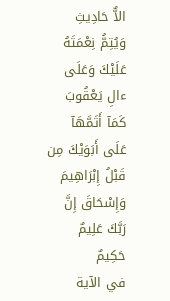الاٌّ حَادِيثِ وَيُتِمُّ نِعْمَتَهُ عَلَيْكَ وَعَلَى ءالِ يَعْقُوبَ كَمَآ أَتَمَّهَآ عَلَى أَبَوَيْكَ مِن قَبْلُ إِبْرَاهِيمَ وَإِسْحَاقَ إِنَّ رَبَّكَ عَلِيمٌ حَكِيمٌ
في الآية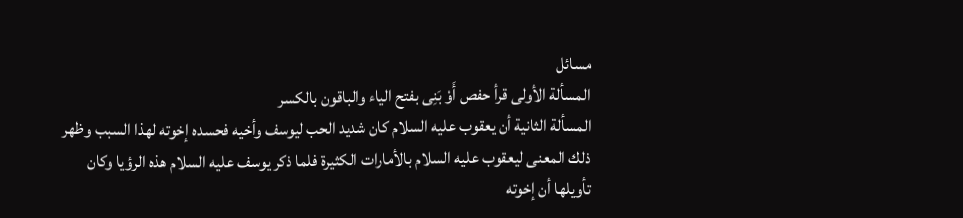مسائل
المسألة الأولى قرأ حفص أَوْ بَنِى بفتح الياء والباقون بالكسر
المسألة الثانية أن يعقوب عليه السلام كان شديد الحب ليوسف وأخيه فحسده إخوته لهذا السبب وظهر ذلك المعنى ليعقوب عليه السلام بالأمارات الكثيرة فلما ذكر يوسف عليه السلام هذه الرؤيا وكان تأويلها أن إخوته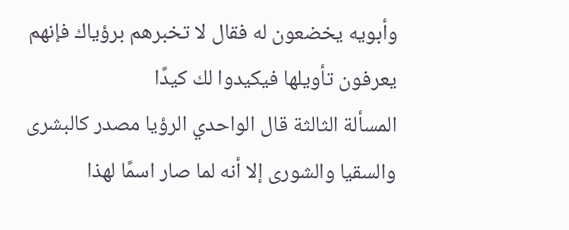وأبويه يخضعون له فقال لا تخبرهم برؤياك فإنهم يعرفون تأويلها فيكيدوا لك كيدًا
المسألة الثالثة قال الواحدي الرؤيا مصدر كالبشرى والسقيا والشورى إلا أنه لما صار اسمًا لهذا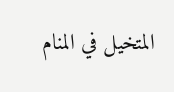المتخيل في المنام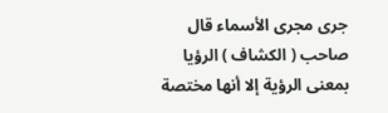جرى مجرى الأسماء قال صاحب ( الكشاف ) الرؤيا بمعنى الرؤية إلا أنها مختصة